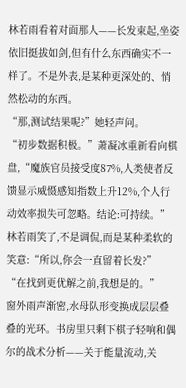林若雨看着对面那人——长发束起,坐姿依旧挺拔如剑,但有什么东西确实不一样了。不是外表,是某种更深处的、悄然松动的东西。
“那,测试结果呢?”她轻声问。
“初步数据积极。”萧凝冰重新看向棋盘,“魔族官员接受度87%,人类使者反馈显示威慑感知指数上升12%,个人行动效率损失可忽略。结论:可持续。”
林若雨笑了,不是调侃,而是某种柔软的笑意:“所以,你会一直留着长发?”
“在找到更优解之前,我想是的。”
窗外雨声渐密,水母队形变换成层层叠叠的光环。书房里只剩下棋子轻响和偶尔的战术分析——关于能量流动,关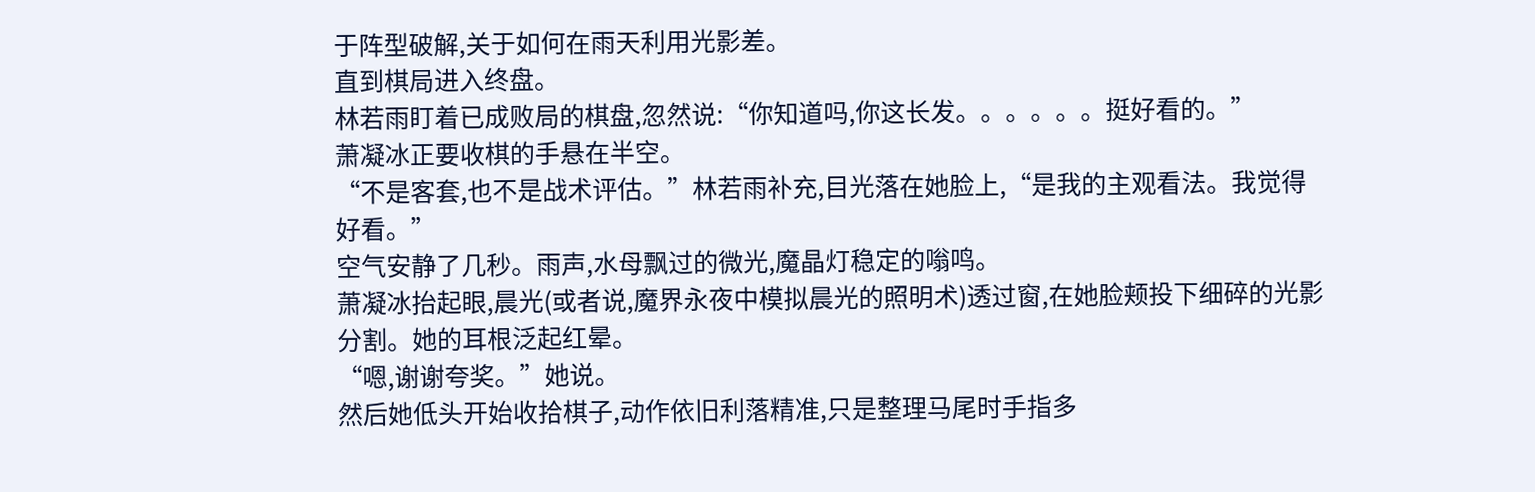于阵型破解,关于如何在雨天利用光影差。
直到棋局进入终盘。
林若雨盯着已成败局的棋盘,忽然说:“你知道吗,你这长发。。。。。。挺好看的。”
萧凝冰正要收棋的手悬在半空。
“不是客套,也不是战术评估。”林若雨补充,目光落在她脸上,“是我的主观看法。我觉得好看。”
空气安静了几秒。雨声,水母飘过的微光,魔晶灯稳定的嗡鸣。
萧凝冰抬起眼,晨光(或者说,魔界永夜中模拟晨光的照明术)透过窗,在她脸颊投下细碎的光影分割。她的耳根泛起红晕。
“嗯,谢谢夸奖。”她说。
然后她低头开始收拾棋子,动作依旧利落精准,只是整理马尾时手指多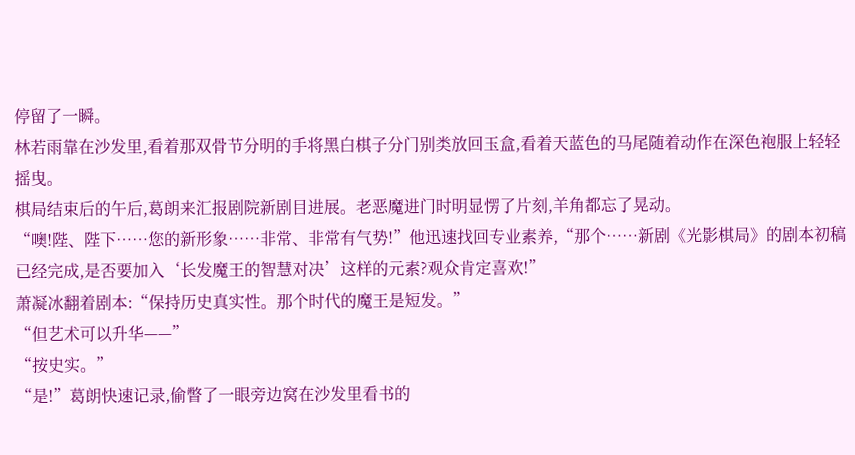停留了一瞬。
林若雨靠在沙发里,看着那双骨节分明的手将黑白棋子分门别类放回玉盒,看着天蓝色的马尾随着动作在深色袍服上轻轻摇曳。
棋局结束后的午后,葛朗来汇报剧院新剧目进展。老恶魔进门时明显愣了片刻,羊角都忘了晃动。
“噢!陛、陛下……您的新形象……非常、非常有气势!”他迅速找回专业素养,“那个……新剧《光影棋局》的剧本初稿已经完成,是否要加入‘长发魔王的智慧对决’这样的元素?观众肯定喜欢!”
萧凝冰翻着剧本:“保持历史真实性。那个时代的魔王是短发。”
“但艺术可以升华——”
“按史实。”
“是!”葛朗快速记录,偷瞥了一眼旁边窝在沙发里看书的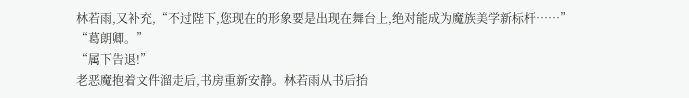林若雨,又补充,“不过陛下,您现在的形象要是出现在舞台上,绝对能成为魔族美学新标杆……”
“葛朗卿。”
“属下告退!”
老恶魔抱着文件溜走后,书房重新安静。林若雨从书后抬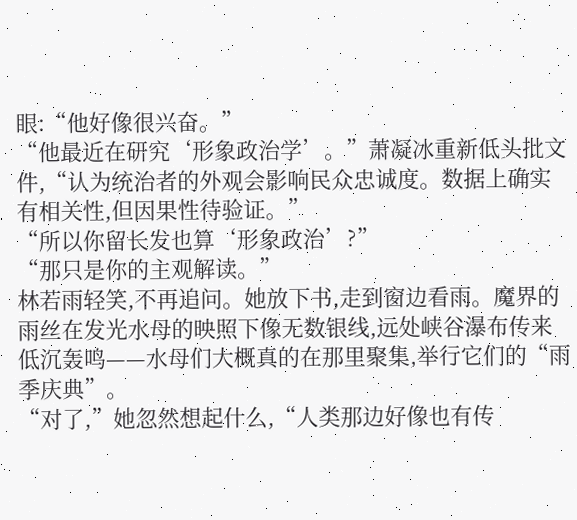眼:“他好像很兴奋。”
“他最近在研究‘形象政治学’。”萧凝冰重新低头批文件,“认为统治者的外观会影响民众忠诚度。数据上确实有相关性,但因果性待验证。”
“所以你留长发也算‘形象政治’?”
“那只是你的主观解读。”
林若雨轻笑,不再追问。她放下书,走到窗边看雨。魔界的雨丝在发光水母的映照下像无数银线,远处峡谷瀑布传来低沉轰鸣——水母们大概真的在那里聚集,举行它们的“雨季庆典”。
“对了,”她忽然想起什么,“人类那边好像也有传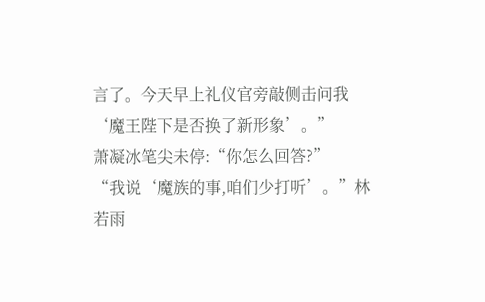言了。今天早上礼仪官旁敲侧击问我‘魔王陛下是否换了新形象’。”
萧凝冰笔尖未停:“你怎么回答?”
“我说‘魔族的事,咱们少打听’。”林若雨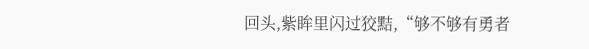回头,紫眸里闪过狡黠,“够不够有勇者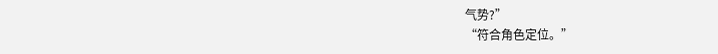气势?”
“符合角色定位。”